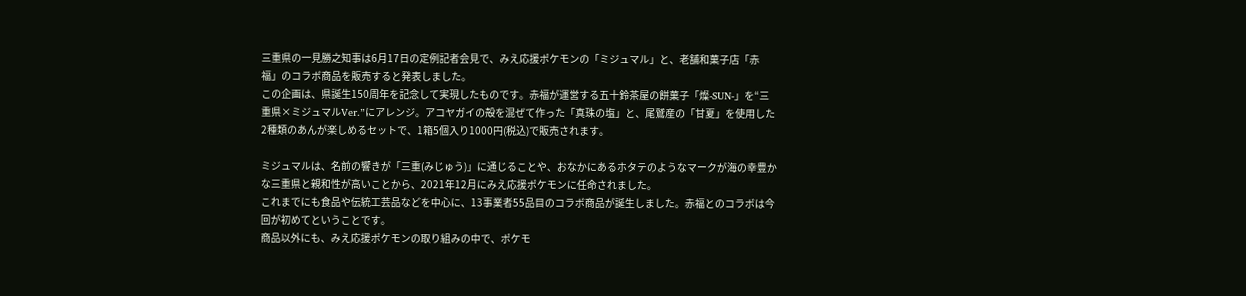三重県の一見勝之知事は6月17日の定例記者会見で、みえ応援ポケモンの「ミジュマル」と、老舗和菓子店「赤福」のコラボ商品を販売すると発表しました。
この企画は、県誕生150周年を記念して実現したものです。赤福が運営する五十鈴茶屋の餅菓子「燦-SUN-」を“三重県×ミジュマルVer.”にアレンジ。アコヤガイの殻を混ぜて作った「真珠の塩」と、尾鷲産の「甘夏」を使用した2種類のあんが楽しめるセットで、1箱5個入り1000円(税込)で販売されます。

ミジュマルは、名前の響きが「三重(みじゅう)」に通じることや、おなかにあるホタテのようなマークが海の幸豊かな三重県と親和性が高いことから、2021年12月にみえ応援ポケモンに任命されました。
これまでにも食品や伝統工芸品などを中心に、13事業者55品目のコラボ商品が誕生しました。赤福とのコラボは今回が初めてということです。
商品以外にも、みえ応援ポケモンの取り組みの中で、ポケモ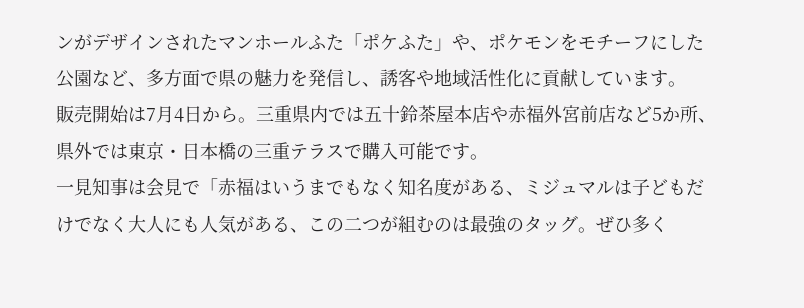ンがデザインされたマンホールふた「ポケふた」や、ポケモンをモチーフにした公園など、多方面で県の魅力を発信し、誘客や地域活性化に貢献しています。
販売開始は7月4日から。三重県内では五十鈴茶屋本店や赤福外宮前店など5か所、県外では東京・日本橋の三重テラスで購入可能です。
一見知事は会見で「赤福はいうまでもなく知名度がある、ミジュマルは子どもだけでなく大人にも人気がある、この二つが組むのは最強のタッグ。ぜひ多く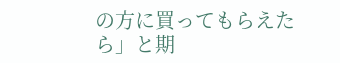の方に買ってもらえたら」と期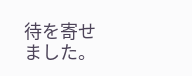待を寄せました。